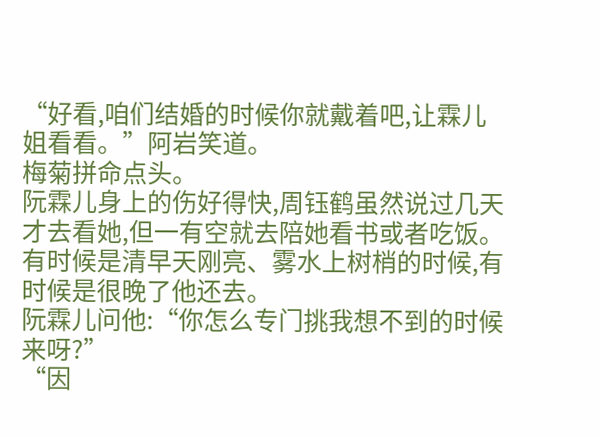“好看,咱们结婚的时候你就戴着吧,让霖儿姐看看。”阿岩笑道。
梅菊拼命点头。
阮霖儿身上的伤好得快,周钰鹤虽然说过几天才去看她,但一有空就去陪她看书或者吃饭。有时候是清早天刚亮、雾水上树梢的时候,有时候是很晚了他还去。
阮霖儿问他:“你怎么专门挑我想不到的时候来呀?”
“因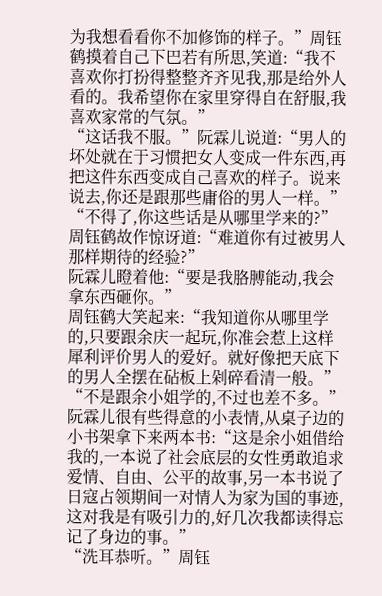为我想看看你不加修饰的样子。”周钰鹤摸着自己下巴若有所思,笑道:“我不喜欢你打扮得整整齐齐见我,那是给外人看的。我希望你在家里穿得自在舒服,我喜欢家常的气氛。”
“这话我不服。”阮霖儿说道:“男人的坏处就在于习惯把女人变成一件东西,再把这件东西变成自己喜欢的样子。说来说去,你还是跟那些庸俗的男人一样。”
“不得了,你这些话是从哪里学来的?”周钰鹤故作惊讶道:“难道你有过被男人那样期待的经验?”
阮霖儿瞪着他:“要是我胳膊能动,我会拿东西砸你。”
周钰鹤大笑起来:“我知道你从哪里学的,只要跟余庆一起玩,你准会惹上这样犀利评价男人的爱好。就好像把天底下的男人全摆在砧板上剁碎看清一般。”
“不是跟余小姐学的,不过也差不多。”阮霖儿很有些得意的小表情,从桌子边的小书架拿下来两本书:“这是余小姐借给我的,一本说了社会底层的女性勇敢追求爱情、自由、公平的故事,另一本书说了日寇占领期间一对情人为家为国的事迹,这对我是有吸引力的,好几次我都读得忘记了身边的事。”
“洗耳恭听。”周钰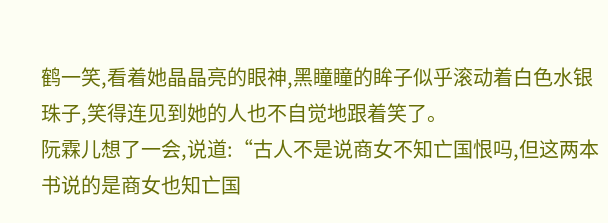鹤一笑,看着她晶晶亮的眼神,黑瞳瞳的眸子似乎滚动着白色水银珠子,笑得连见到她的人也不自觉地跟着笑了。
阮霖儿想了一会,说道:“古人不是说商女不知亡国恨吗,但这两本书说的是商女也知亡国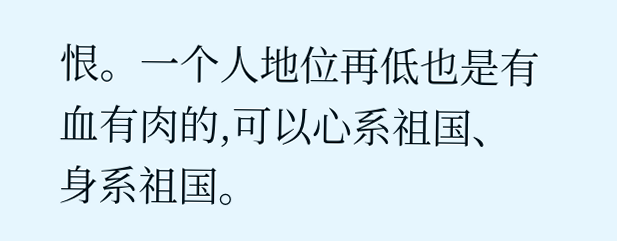恨。一个人地位再低也是有血有肉的,可以心系祖国、身系祖国。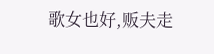歌女也好,贩夫走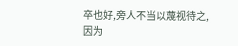卒也好,旁人不当以蔑视待之,因为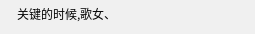关键的时候,歌女、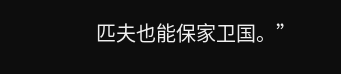匹夫也能保家卫国。”